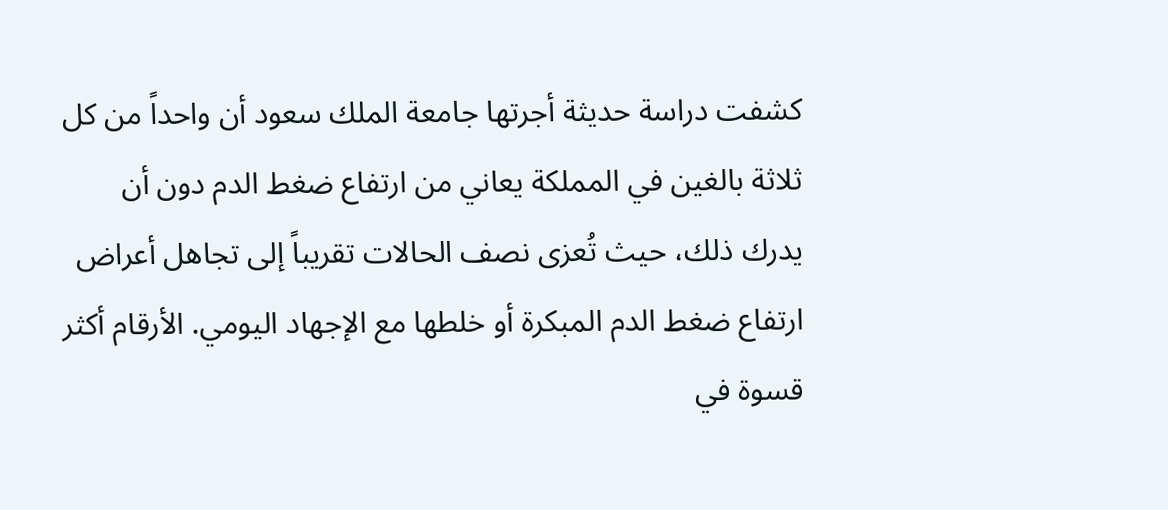كشفت دراسة حديثة أجرتها جامعة الملك سعود أن واحداً من كل ثلاثة بالغين في المملكة يعاني من ارتفاع ضغط الدم دون أن يدرك ذلك، حيث تُعزى نصف الحالات تقريباً إلى تجاهل أعراض ارتفاع ضغط الدم المبكرة أو خلطها مع الإجهاد اليومي. الأرقام أكثر قسوة في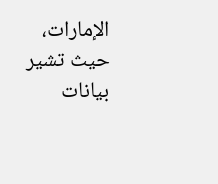الإمارات، حيث تشير بيانات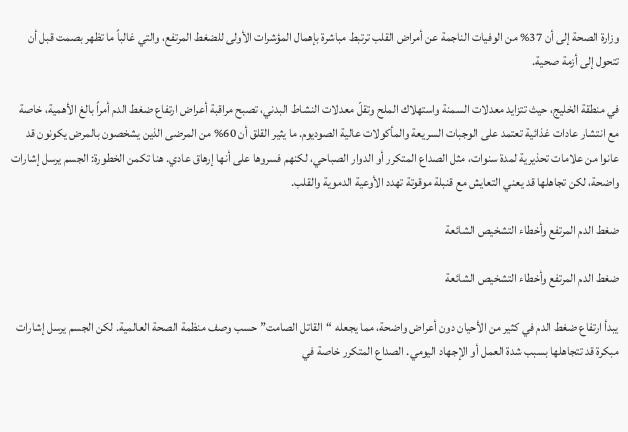وزارة الصحة إلى أن 37% من الوفيات الناجمة عن أمراض القلب ترتبط مباشرة بإهمال المؤشرات الأولى للضغط المرتفع، والتي غالباً ما تظهر بصمت قبل أن تتحول إلى أزمة صحية.

في منطقة الخليج، حيث تتزايد معدلات السمنة واستهلاك الملح وتقلّ معدلات النشاط البدني، تصبح مراقبة أعراض ارتفاع ضغط الدم أمراً بالغ الأهمية، خاصة مع انتشار عادات غذائية تعتمد على الوجبات السريعة والمأكولات عالية الصوديوم. ما يثير القلق أن 60% من المرضى الذين يشخصون بالمرض يكونون قد عانوا من علامات تحذيرية لمدة سنوات، مثل الصداع المتكرر أو الدوار الصباحي، لكنهم فسروها على أنها إرهاق عادي. هنا تكمن الخطورة: الجسم يرسل إشارات واضحة، لكن تجاهلها قد يعني التعايش مع قنبلة موقوتة تهدد الأوعية الدموية والقلب.

ضغط الدم المرتفع وأخطاء التشخيص الشائعة

ضغط الدم المرتفع وأخطاء التشخيص الشائعة

يبدأ ارتفاع ضغط الدم في كثير من الأحيان دون أعراض واضحة، مما يجعله “القاتل الصامت” حسب وصف منظمة الصحة العالمية. لكن الجسم يرسل إشارات مبكرة قد تتجاهلها بسبب شدة العمل أو الإجهاد اليومي. الصداع المتكرر خاصة في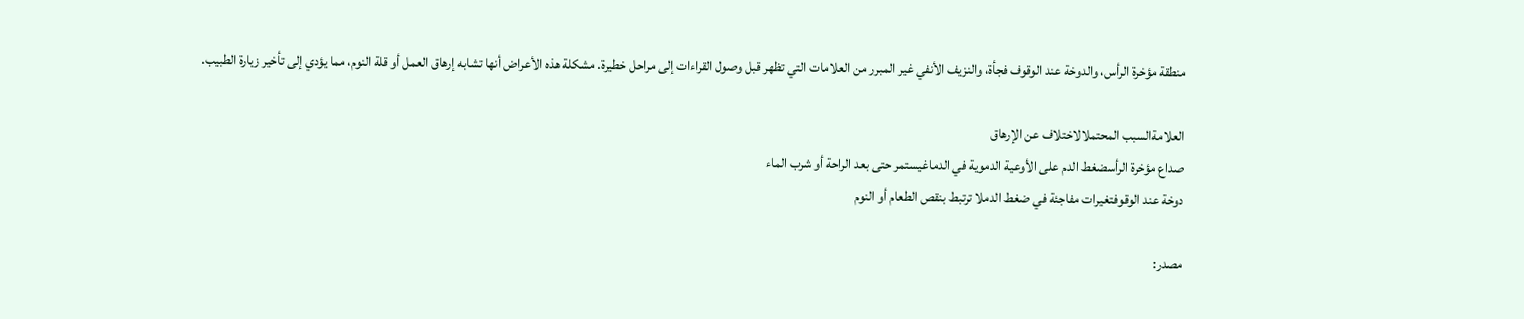منطقة مؤخرة الرأس، والدوخة عند الوقوف فجأة، والنزيف الأنفي غير المبرر من العلامات التي تظهر قبل وصول القراءات إلى مراحل خطيرة. مشكلة هذه الأعراض أنها تشابه إرهاق العمل أو قلة النوم، مما يؤدي إلى تأخير زيارة الطبيب.

العلامةالسبب المحتملالاختلاف عن الإرهاق
صداع مؤخرة الرأسضغط الدم على الأوعية الدموية في الدماغيستمر حتى بعد الراحة أو شرب الماء
دوخة عند الوقوفتغيرات مفاجئة في ضغط الدملا ترتبط بنقص الطعام أو النوم

مصدر: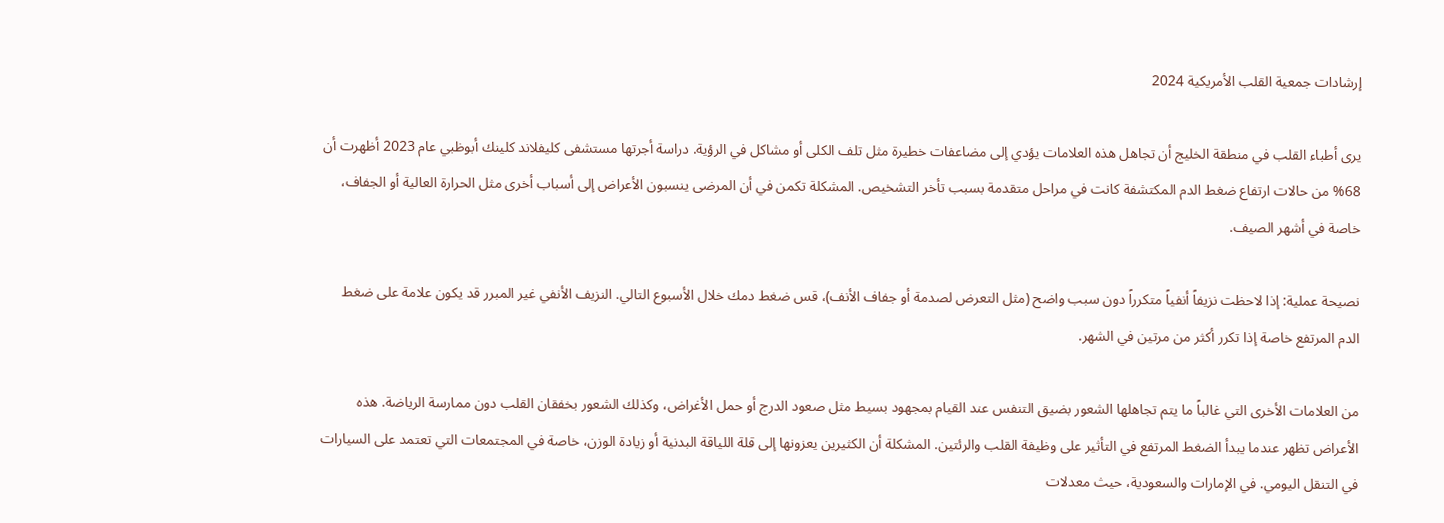إرشادات جمعية القلب الأمريكية 2024

يرى أطباء القلب في منطقة الخليج أن تجاهل هذه العلامات يؤدي إلى مضاعفات خطيرة مثل تلف الكلى أو مشاكل في الرؤية. دراسة أجرتها مستشفى كليفلاند كلينك أبوظبي عام 2023 أظهرت أن 68% من حالات ارتفاع ضغط الدم المكتشفة كانت في مراحل متقدمة بسبب تأخر التشخيص. المشكلة تكمن في أن المرضى ينسبون الأعراض إلى أسباب أخرى مثل الحرارة العالية أو الجفاف، خاصة في أشهر الصيف.

نصيحة عملية: إذا لاحظت نزيفاً أنفياً متكرراً دون سبب واضح (مثل التعرض لصدمة أو جفاف الأنف)، قس ضغط دمك خلال الأسبوع التالي. النزيف الأنفي غير المبرر قد يكون علامة على ضغط الدم المرتفع خاصة إذا تكرر أكثر من مرتين في الشهر.

من العلامات الأخرى التي غالباً ما يتم تجاهلها الشعور بضيق التنفس عند القيام بمجهود بسيط مثل صعود الدرج أو حمل الأغراض، وكذلك الشعور بخفقان القلب دون ممارسة الرياضة. هذه الأعراض تظهر عندما يبدأ الضغط المرتفع في التأثير على وظيفة القلب والرئتين. المشكلة أن الكثيرين يعزونها إلى قلة اللياقة البدنية أو زيادة الوزن، خاصة في المجتمعات التي تعتمد على السيارات في التنقل اليومي. في الإمارات والسعودية، حيث معدلات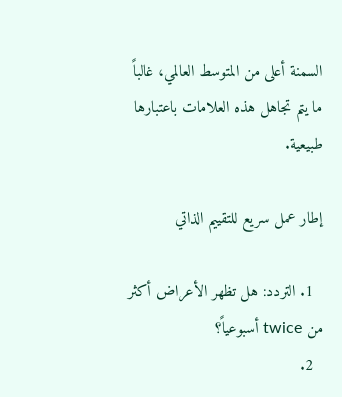السمنة أعلى من المتوسط العالمي، غالباً ما يتم تجاهل هذه العلامات باعتبارها طبيعية.

إطار عمل سريع للتقييم الذاتي

  1. التردد: هل تظهر الأعراض أكثر من twice أسبوعياً؟
  2.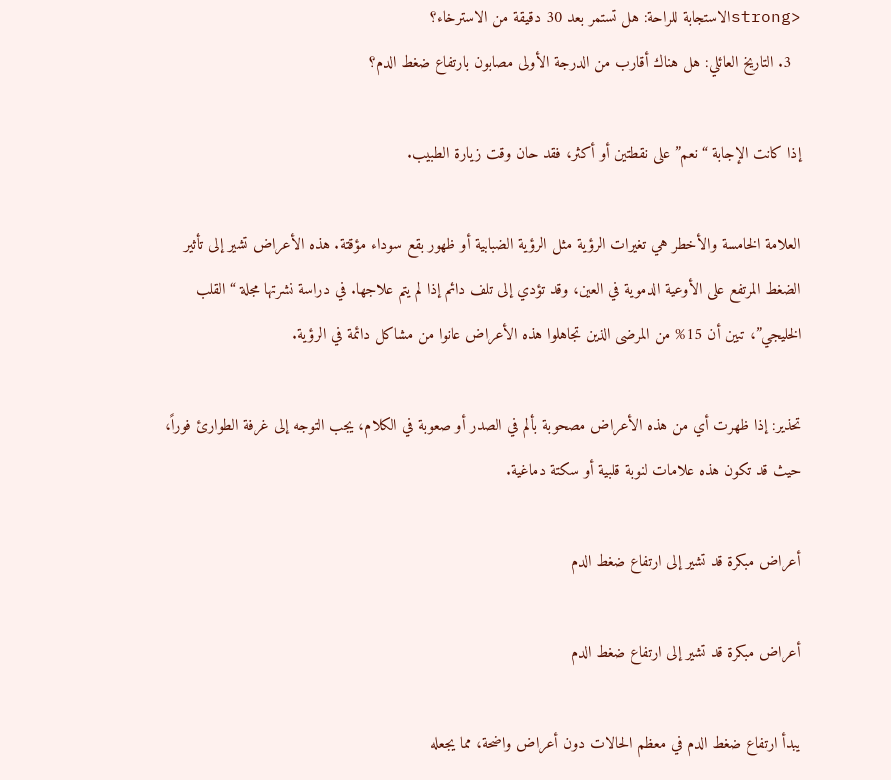<strongالاستجابة للراحة: هل تستمر بعد 30 دقيقة من الاسترخاء؟
  3. التاريخ العائلي: هل هناك أقارب من الدرجة الأولى مصابون بارتفاع ضغط الدم؟

إذا كانت الإجابة “نعم” على نقطتين أو أكثر، فقد حان وقت زيارة الطبيب.

العلامة الخامسة والأخطر هي تغيرات الرؤية مثل الرؤية الضبابية أو ظهور بقع سوداء مؤقتة. هذه الأعراض تشير إلى تأثير الضغط المرتفع على الأوعية الدموية في العين، وقد تؤدي إلى تلف دائم إذا لم يتم علاجها. في دراسة نشرتها مجلة “القلب الخليجي”، تبين أن 15% من المرضى الذين تجاهلوا هذه الأعراض عانوا من مشاكل دائمة في الرؤية.

تحذير: إذا ظهرت أي من هذه الأعراض مصحوبة بألم في الصدر أو صعوبة في الكلام، يجب التوجه إلى غرفة الطوارئ فوراً، حيث قد تكون هذه علامات لنوبة قلبية أو سكتة دماغية.

أعراض مبكرة قد تشير إلى ارتفاع ضغط الدم

أعراض مبكرة قد تشير إلى ارتفاع ضغط الدم

يبدأ ارتفاع ضغط الدم في معظم الحالات دون أعراض واضحة، مما يجعله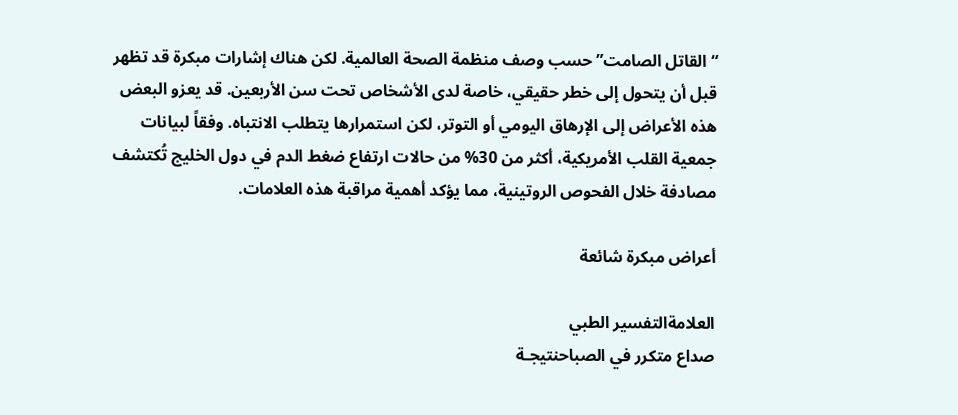“القاتل الصامت” حسب وصف منظمة الصحة العالمية. لكن هناك إشارات مبكرة قد تظهر قبل أن يتحول إلى خطر حقيقي، خاصة لدى الأشخاص تحت سن الأربعين. قد يعزو البعض هذه الأعراض إلى الإرهاق اليومي أو التوتر، لكن استمرارها يتطلب الانتباه. وفقاً لبيانات جمعية القلب الأمريكية، أكثر من 30% من حالات ارتفاع ضغط الدم في دول الخليج تُكتشف مصادفة خلال الفحوص الروتينية، مما يؤكد أهمية مراقبة هذه العلامات.

أعراض مبكرة شائعة

العلامةالتفسير الطبي
صداع متكرر في الصباحنتيجـة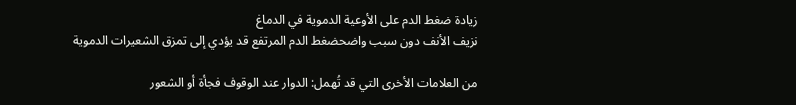زيادة ضغط الدم على الأوعية الدموية في الدماغ
نزيف الأنف دون سبب واضحضغط الدم المرتفع قد يؤدي إلى تمزق الشعيرات الدموية

من العلامات الأخرى التي قد تُهمل: الدوار عند الوقوف فجأة أو الشعور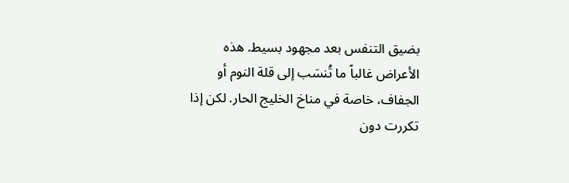بضيق التنفس بعد مجهود بسيط. هذه الأعراض غالباً ما تُنسَب إلى قلة النوم أو الجفاف، خاصة في مناخ الخليج الحار. لكن إذا تكررت دون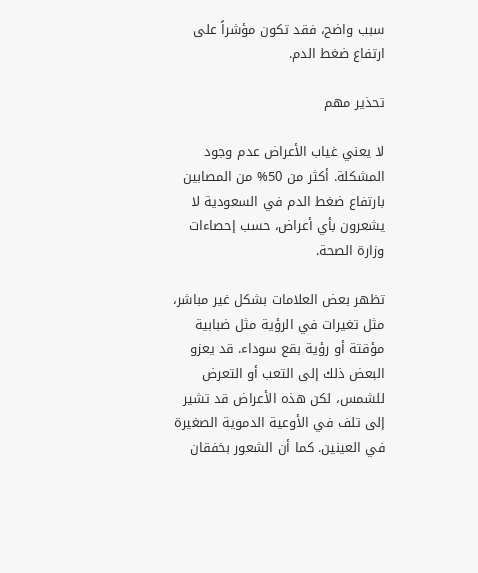سبب واضح، فقد تكون مؤشراً على ارتفاع ضغط الدم.

تحذير مهم

لا يعني غياب الأعراض عدم وجود المشكلة. أكثر من 50% من المصابين بارتفاع ضغط الدم في السعودية لا يشعرون بأي أعراض، حسب إحصاءات وزارة الصحة.

تظهر بعض العلامات بشكل غير مباشر، مثل تغيرات في الرؤية مثل ضبابية مؤقتة أو رؤية بقع سوداء. قد يعزو البعض ذلك إلى التعب أو التعرض للشمس، لكن هذه الأعراض قد تشير إلى تلف في الأوعية الدموية الصغيرة في العينين. كما أن الشعور بخفقان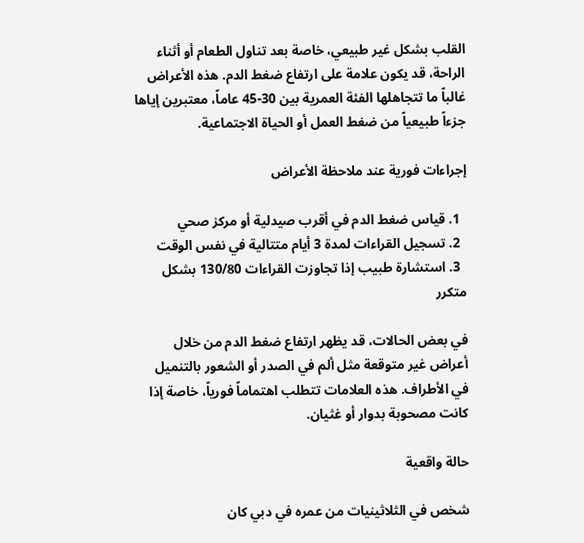القلب بشكل غير طبيعي، خاصة بعد تناول الطعام أو أثناء الراحة، قد يكون علامة على ارتفاع ضغط الدم. هذه الأعراض غالباً ما تتجاهلها الفئة العمرية بين 30-45 عاماً، معتبرين إياها جزءاً طبيعياً من ضغط العمل أو الحياة الاجتماعية.

إجراءات فورية عند ملاحظة الأعراض

  1. قياس ضغط الدم في أقرب صيدلية أو مركز صحي
  2. تسجيل القراءات لمدة 3 أيام متتالية في نفس الوقت
  3. استشارة طبيب إذا تجاوزت القراءات 130/80 بشكل متكرر

في بعض الحالات، قد يظهر ارتفاع ضغط الدم من خلال أعراض غير متوقعة مثل ألم في الصدر أو الشعور بالتنميل في الأطراف. هذه العلامات تتطلب اهتماماً فورياً، خاصة إذا كانت مصحوبة بدوار أو غثيان.

حالة واقعية

شخص في الثلاثينيات من عمره في دبي كان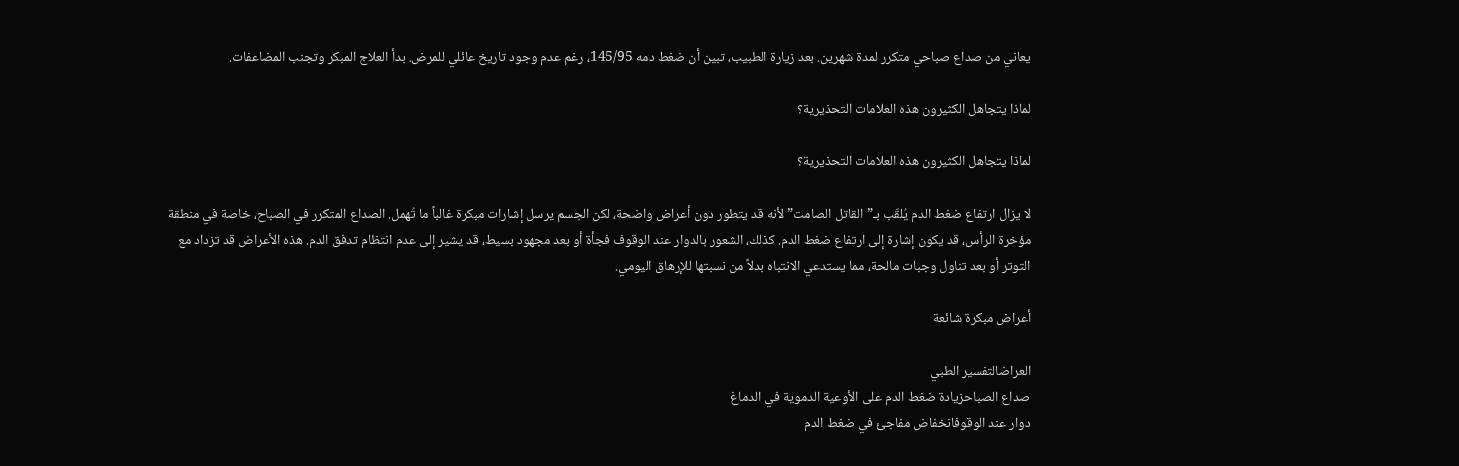يعاني من صداع صباحي متكرر لمدة شهرين. بعد زيارة الطبيب، تبين أن ضغط دمه 145/95، رغم عدم وجود تاريخ عائلي للمرض. بدأ العلاج المبكر وتجنب المضاعفات.

لماذا يتجاهل الكثيرون هذه العلامات التحذيرية؟

لماذا يتجاهل الكثيرون هذه العلامات التحذيرية؟

لا يزال ارتفاع ضغط الدم يُلقّب بـ”القاتل الصامت” لأنه قد يتطور دون أعراض واضحة، لكن الجسم يرسل إشارات مبكرة غالباً ما تُهمل. الصداع المتكرر في الصباح، خاصة في منطقة مؤخرة الرأس، قد يكون إشارة إلى ارتفاع ضغط الدم. كذلك، الشعور بالدوار عند الوقوف فجأة أو بعد مجهود بسيط، قد يشير إلى عدم انتظام تدفق الدم. هذه الأعراض قد تزداد مع التوتر أو بعد تناول وجبات مالحة، مما يستدعي الانتباه بدلاً من نسبتها للإرهاق اليومي.

أعراض مبكرة شائعة

العراضالتفسير الطبي
صداع الصباحزيادة ضغط الدم على الأوعية الدموية في الدماغ
دوار عند الوقوفانخفاض مفاجئ في ضغط الدم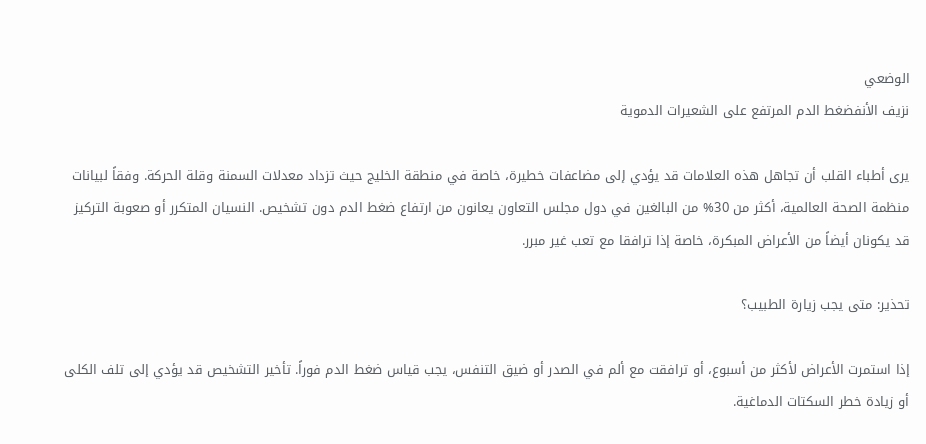الوضعي
نزيف الأنفضغط الدم المرتفع على الشعيرات الدموية

يرى أطباء القلب أن تجاهل هذه العلامات قد يؤدي إلى مضاعفات خطيرة، خاصة في منطقة الخليج حيث تزداد معدلات السمنة وقلة الحركة. وفقاً لبيانات منظمة الصحة العالمية، أكثر من 30% من البالغين في دول مجلس التعاون يعانون من ارتفاع ضغط الدم دون تشخيص. النسيان المتكرر أو صعوبة التركيز قد يكونان أيضاً من الأعراض المبكرة، خاصة إذا ترافقا مع تعب غير مبرر.

تحذير: متى يجب زيارة الطبيب؟

إذا استمرت الأعراض لأكثر من أسبوع، أو ترافقت مع ألم في الصدر أو ضيق التنفس، يجب قياس ضغط الدم فوراً. تأخير التشخيص قد يؤدي إلى تلف الكلى أو زيادة خطر السكتات الدماغية.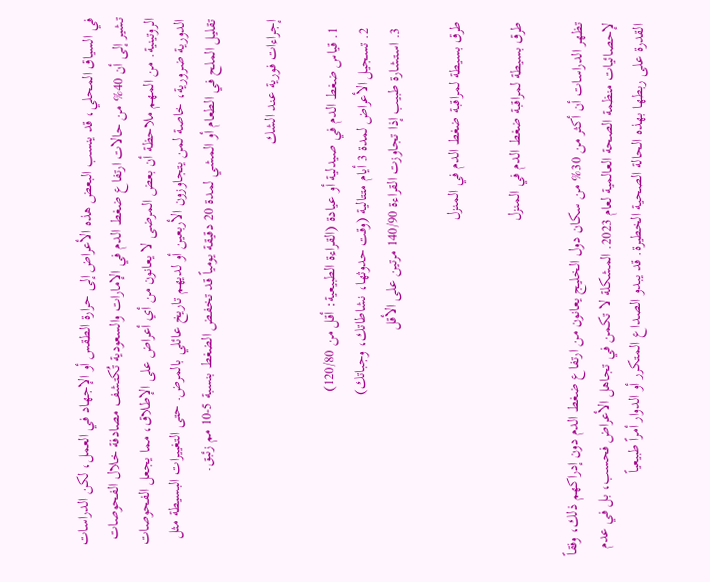في السياق المحلي، قد ينسب البعض هذه الأعراض إلى حرارة الطقس أو الإجهاد في العمل، لكن الدراسات تشير إلى أن 40% من حالات ارتفاع ضغط الدم في الإمارات والسعودية تُكتشف مصادفة خلال الفحوصات الروتينية. من المهم ملاحظة أن بعض المرضى لا يعانون من أي أعراض على الإطلاق، مما يجعل الفحوصات الدورية ضرورية، خاصة لمن يتجاوزون الأربعين أو لديهم تاريخ عائلي بالمرض. حتى التغييرات البسيطة مثل تقليل الملح في الطعام أو المشي لمدة 20 دقيقة يومياً قد تخفض الضغط بنسبة 5-10 مم زئبق.

إجراءات فورية عند الشك

  1. قياس ضغط الدم في صيدلية أو عيادة (القراءة الطبيعية: أقل من 120/80)
  2. تسجيل الأعراض لمدة 3 أيام متتالية (وقت حدوثها، نشاطاتك، وجباتك)
  3. استشارة طبيب إذا تجاوزت القراءة 140/90 مرتين على الأقل

طرق بسيطة لمراقبة ضغط الدم في المنزل

طرق بسيطة لمراقبة ضغط الدم في المنزل

تظهر الدراسات أن أكثر من 30% من سكان دول الخليج يعانون من ارتفاع ضغط الدم دون إدراكهم ذلك، وفقاً لإحصائيات منظمة الصحة العالمية لعام 2023. المشكلة لا تكمن في تجاهل الأعراض فحسب، بل في عدم القدرة على ربطها بهذه الحالة الصحية الخطيرة. قد يبدو الصداع المتكرر أو الدوار أمراً طبيعياً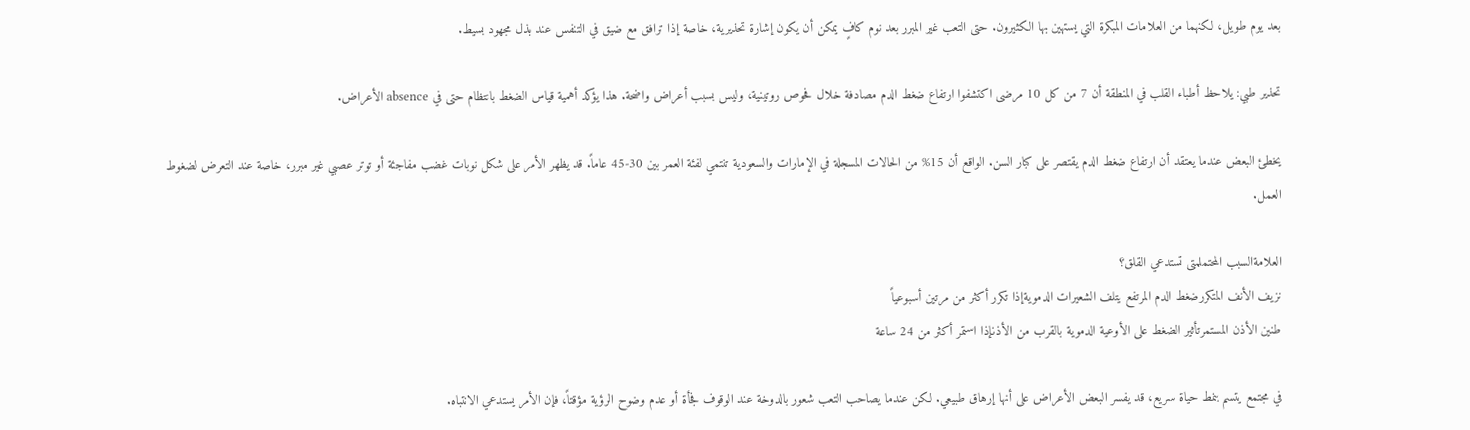بعد يوم طويل، لكنهما من العلامات المبكرة التي يستهين بها الكثيرون. حتى التعب غير المبرر بعد نوم كافٍ يمكن أن يكون إشارة تحذيرية، خاصة إذا ترافق مع ضيق في التنفس عند بذل مجهود بسيط.

تحذير طبي: يلاحظ أطباء القلب في المنطقة أن 7 من كل 10 مرضى اكتشفوا ارتفاع ضغط الدم مصادفة خلال فحوص روتينية، وليس بسبب أعراض واضحة. هذا يؤكد أهمية قياس الضغط بانتظام حتى في absence الأعراض.

يخطئ البعض عندما يعتقد أن ارتفاع ضغط الدم يقتصر على كبار السن. الواقع أن 15% من الحالات المسجلة في الإمارات والسعودية تنتمي لفئة العمر بين 30-45 عاماً. قد يظهر الأمر على شكل نوبات غضب مفاجئة أو توتر عصبي غير مبرر، خاصة عند التعرض لضغوط العمل.

العلامةالسبب المحتملمتى تستدعي القلق؟
نزيف الأنف المتكررضغط الدم المرتفع يتلف الشعيرات الدمويةإذا تكرر أكثر من مرتين أسبوعياً
طنين الأذن المستمرتأثير الضغط على الأوعية الدموية بالقرب من الأذنإذا استمر أكثر من 24 ساعة

في مجتمع يتسم بنمط حياة سريع، قد يفسر البعض الأعراض على أنها إرهاق طبيعي. لكن عندما يصاحب التعب شعور بالدوخة عند الوقوف فجأة أو عدم وضوح الرؤية مؤقتاً، فإن الأمر يستدعي الانتباه.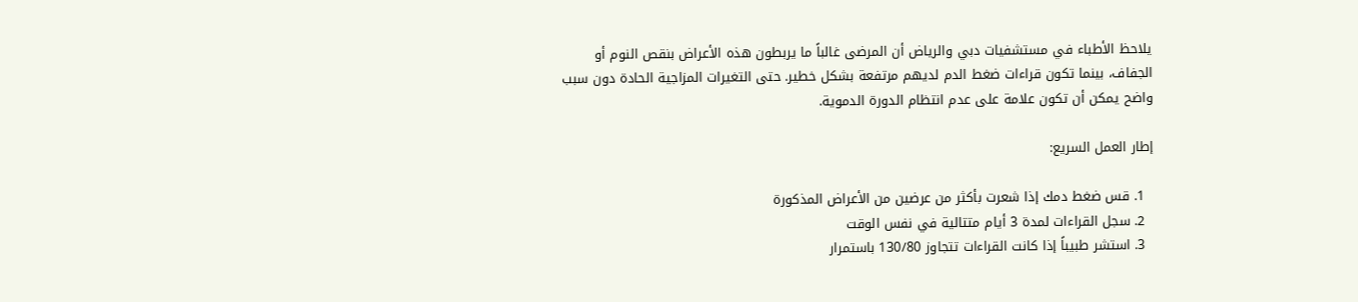يلاحظ الأطباء في مستشفيات دبي والرياض أن المرضى غالباً ما يربطون هذه الأعراض بنقص النوم أو الجفاف، بينما تكون قراءات ضغط الدم لديهم مرتفعة بشكل خطير. حتى التغيرات المزاجية الحادة دون سبب واضح يمكن أن تكون علامة على عدم انتظام الدورة الدموية.

إطار العمل السريع:

  1. قس ضغط دمك إذا شعرت بأكثر من عرضين من الأعراض المذكورة
  2. سجل القراءات لمدة 3 أيام متتالية في نفس الوقت
  3. استشر طبيباً إذا كانت القراءات تتجاوز 130/80 باستمرار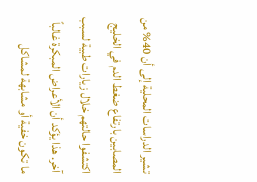تشير الدراسات المحلية إلى أن 40% من المصابين بارتفاع ضغط الدم في الخليج اكتشفوا حالتهم خلال زيارات طبية لسبب آخر. هذا يؤكد أن الأعراض المبكرة غالباً ما تكون خفية أو مشابهة لمشاكل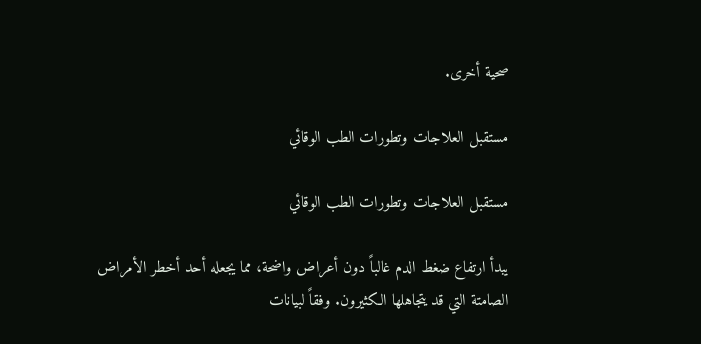صحية أخرى.

مستقبل العلاجات وتطورات الطب الوقائي

مستقبل العلاجات وتطورات الطب الوقائي

يبدأ ارتفاع ضغط الدم غالباً دون أعراض واضحة، مما يجعله أحد أخطر الأمراض الصامتة التي قد يتجاهلها الكثيرون. وفقاً لبيانات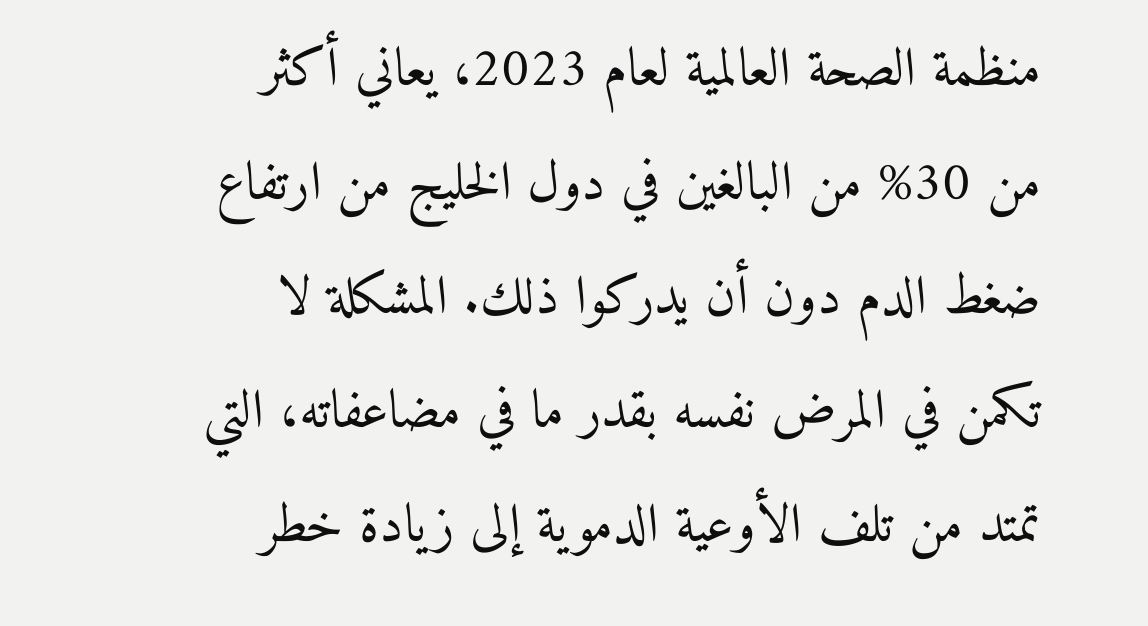منظمة الصحة العالمية لعام 2023، يعاني أكثر من 30% من البالغين في دول الخليج من ارتفاع ضغط الدم دون أن يدركوا ذلك. المشكلة لا تكمن في المرض نفسه بقدر ما في مضاعفاته، التي تمتد من تلف الأوعية الدموية إلى زيادة خطر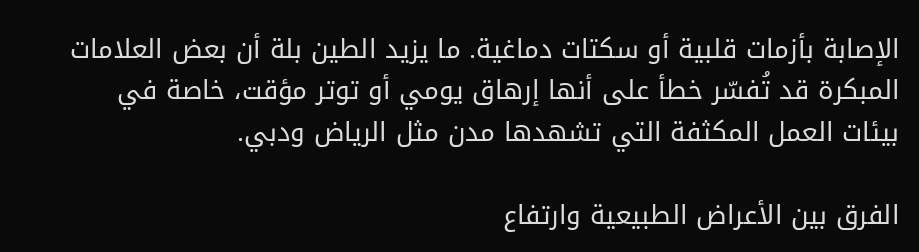الإصابة بأزمات قلبية أو سكتات دماغية. ما يزيد الطين بلة أن بعض العلامات المبكرة قد تُفسّر خطأ على أنها إرهاق يومي أو توتر مؤقت، خاصة في بيئات العمل المكثفة التي تشهدها مدن مثل الرياض ودبي.

الفرق بين الأعراض الطبيعية وارتفاع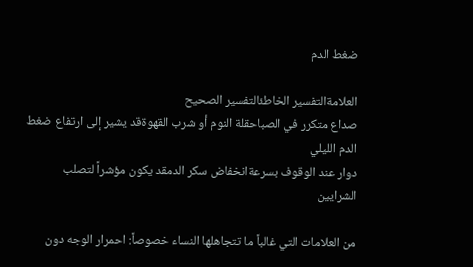ضغط الدم

العلامةالتفسير الخاطئالتفسير الصحيح
صداع متكرر في الصباحقلة النوم أو شرب القهوةقد يشير إلى ارتفاع ضغط الدم الليلي
دوار عند الوقوف بسرعةانخفاض سكر الدمقد يكون مؤشراً لتصلب الشرايين

من العلامات التي غالباً ما تتجاهلها النساء خصوصاً: احمرار الوجه دون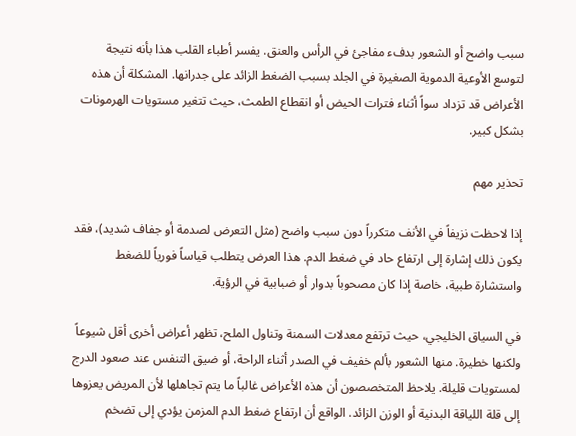سبب واضح أو الشعور بدفء مفاجئ في الرأس والعنق. يفسر أطباء القلب هذا بأنه نتيجة لتوسع الأوعية الدموية الصغيرة في الجلد بسبب الضغط الزائد على جدرانها. المشكلة أن هذه الأعراض قد تزداد سواً أثناء فترات الحيض أو انقطاع الطمث، حيث تتغير مستويات الهرمونات بشكل كبير.

تحذير مهم

إذا لاحظت نزيفاً في الأنف متكرراً دون سبب واضح (مثل التعرض لصدمة أو جفاف شديد)، فقد يكون ذلك إشارة إلى ارتفاع حاد في ضغط الدم. هذا العرض يتطلب قياساً فورياً للضغط واستشارة طبية، خاصة إذا كان مصحوباً بدوار أو ضبابية في الرؤية.

في السياق الخليجي، حيث ترتفع معدلات السمنة وتناول الملح، تظهر أعراض أخرى أقل شيوعاً ولكنها خطيرة. منها الشعور بألم خفيف في الصدر أثناء الراحة، أو ضيق التنفس عند صعود الدرج لمستويات قليلة. يلاحظ المتخصصون أن هذه الأعراض غالباً ما يتم تجاهلها لأن المريض يعزوها إلى قلة اللياقة البدنية أو الوزن الزائد. الواقع أن ارتفاع ضغط الدم المزمن يؤدي إلى تضخم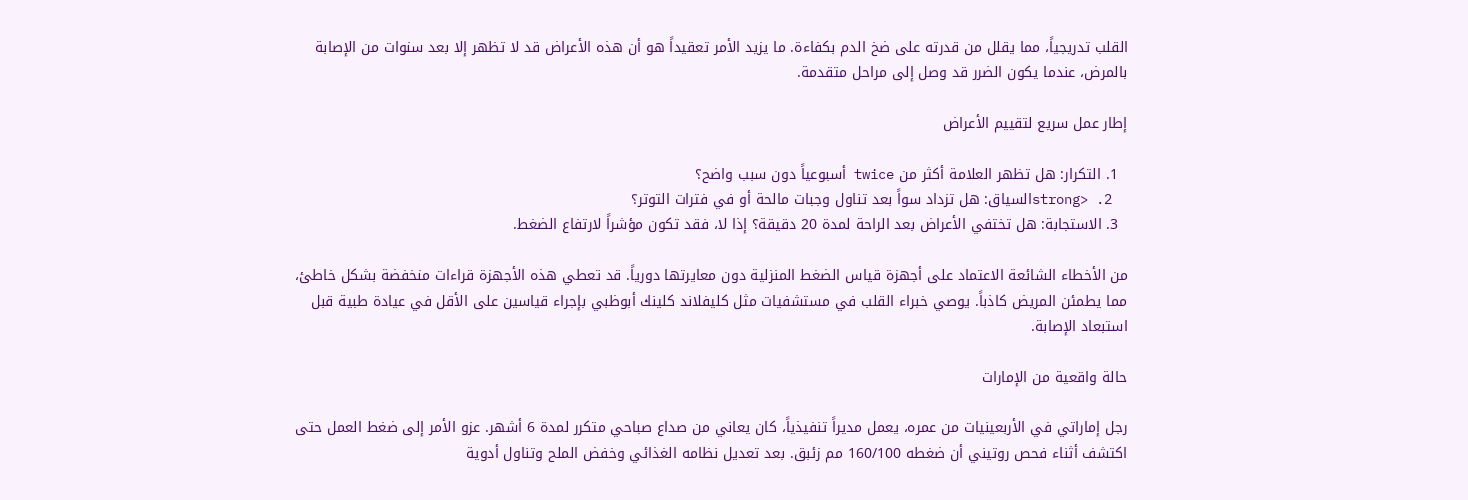القلب تدريجياً، مما يقلل من قدرته على ضخ الدم بكفاءة. ما يزيد الأمر تعقيداً هو أن هذه الأعراض قد لا تظهر إلا بعد سنوات من الإصابة بالمرض، عندما يكون الضرر قد وصل إلى مراحل متقدمة.

إطار عمل سريع لتقييم الأعراض

  1. التكرار: هل تظهر العلامة أكثر من twice أسبوعياً دون سبب واضح؟
  2. <strongالسياق: هل تزداد سواً بعد تناول وجبات مالحة أو في فترات التوتر؟
  3. الاستجابة: هل تختفي الأعراض بعد الراحة لمدة 20 دقيقة؟ إذا لا، فقد تكون مؤشراً لارتفاع الضغط.

من الأخطاء الشائعة الاعتماد على أجهزة قياس الضغط المنزلية دون معايرتها دورياً. قد تعطي هذه الأجهزة قراءات منخفضة بشكل خاطئ، مما يطمئن المريض كاذباً. يوصي خبراء القلب في مستشفيات مثل كليفلاند كلينك أبوظبي بإجراء قياسين على الأقل في عيادة طبية قبل استبعاد الإصابة.

حالة واقعية من الإمارات

رجل إماراتي في الأربعينيات من عمره، يعمل مديراً تنفيذياً، كان يعاني من صداع صباحي متكرر لمدة 6 أشهر. عزو الأمر إلى ضغط العمل حتى اكتشف أثناء فحص روتيني أن ضغطه 160/100 مم زئبق. بعد تعديل نظامه الغذائي وخفض الملح وتناول أدوية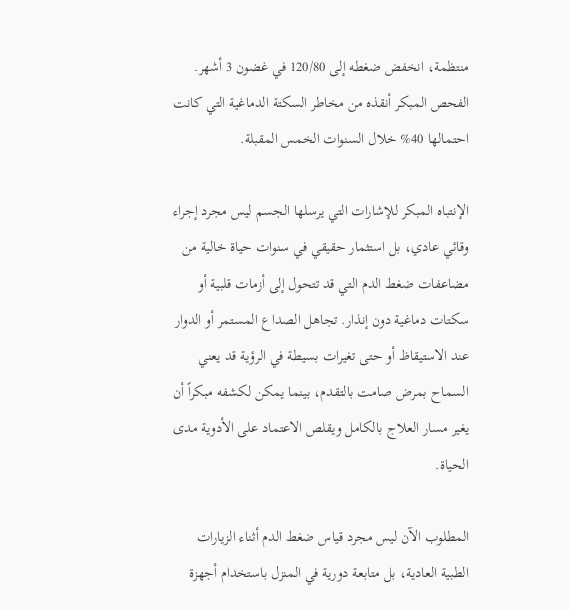منتظمة، انخفض ضغطه إلى 120/80 في غضون 3 أشهر. الفحص المبكر أنقذه من مخاطر السكتة الدماغية التي كانت احتمالها 40% خلال السنوات الخمس المقبلة.

الإنتباه المبكر للإشارات التي يرسلها الجسم ليس مجرد إجراء وقائي عادي، بل استثمار حقيقي في سنوات حياة خالية من مضاعفات ضغط الدم التي قد تتحول إلى أزمات قلبية أو سكتات دماغية دون إنذار. تجاهل الصداع المستمر أو الدوار عند الاستيقاظ أو حتى تغيرات بسيطة في الرؤية قد يعني السماح بمرض صامت بالتقدم، بينما يمكن لكشفه مبكراً أن يغير مسار العلاج بالكامل ويقلص الاعتماد على الأدوية مدى الحياة.

المطلوب الآن ليس مجرد قياس ضغط الدم أثناء الزيارات الطبية العادية، بل متابعة دورية في المنزل باستخدام أجهزة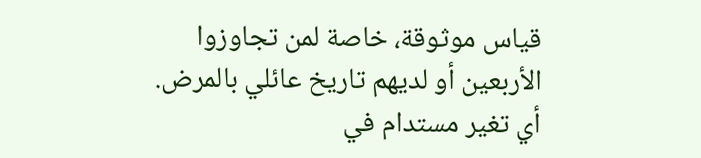قياس موثوقة، خاصة لمن تجاوزوا الأربعين أو لديهم تاريخ عائلي بالمرض. أي تغير مستدام في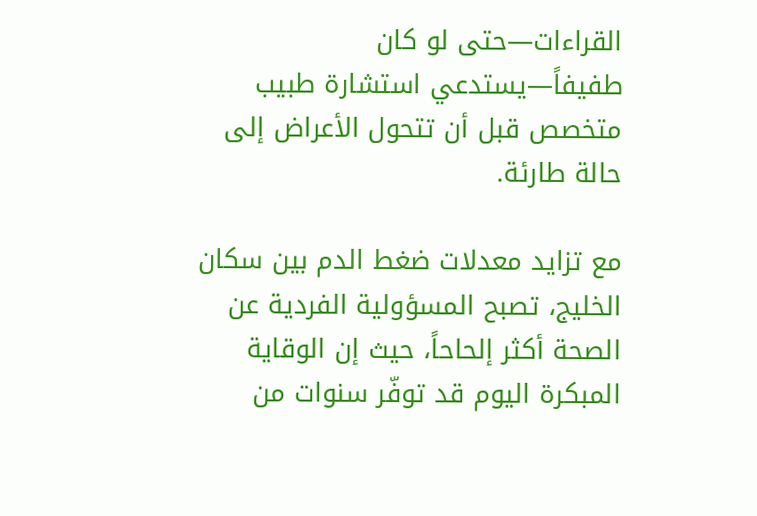القراءات—حتى لو كان طفيفاً—يستدعي استشارة طبيب متخصص قبل أن تتحول الأعراض إلى حالة طارئة.

مع تزايد معدلات ضغط الدم بين سكان الخليج، تصبح المسؤولية الفردية عن الصحة أكثر إلحاحاً، حيث إن الوقاية المبكرة اليوم قد توفّر سنوات من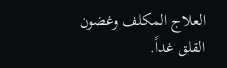العلاج المكلف وغضون القلق غداً.